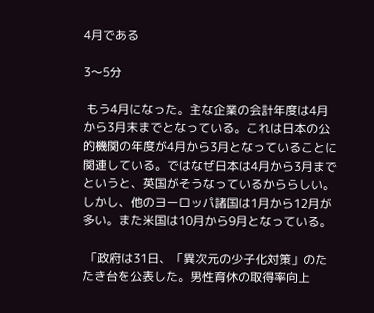4月である

3〜5分

 もう4月になった。主な企業の会計年度は4月から3月末までとなっている。これは日本の公的機関の年度が4月から3月となっていることに関連している。ではなぜ日本は4月から3月までというと、英国がそうなっているかららしい。しかし、他のヨーロッパ諸国は1月から12月が多い。また米国は10月から9月となっている。

 「政府は31日、「異次元の少子化対策」のたたき台を公表した。男性育休の取得率向上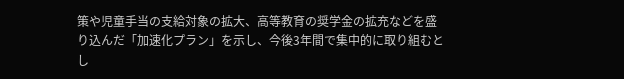策や児童手当の支給対象の拡大、高等教育の奨学金の拡充などを盛り込んだ「加速化プラン」を示し、今後3年間で集中的に取り組むとし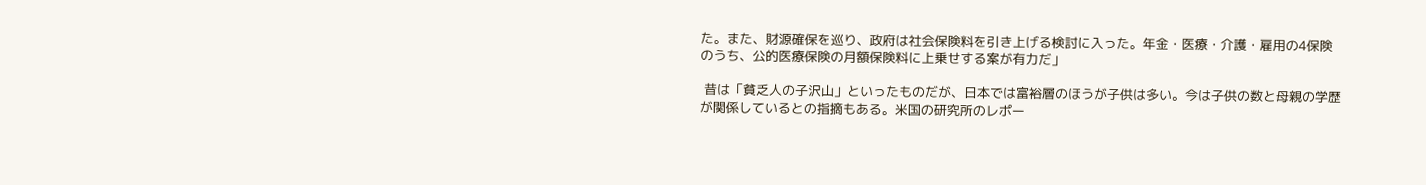た。また、財源確保を巡り、政府は社会保険料を引き上げる検討に入った。年金・医療・介護・雇用の4保険のうち、公的医療保険の月額保険料に上乗せする案が有力だ」

 昔は「貧乏人の子沢山」といったものだが、日本では富裕層のほうが子供は多い。今は子供の数と母親の学歴が関係しているとの指摘もある。米国の研究所のレポー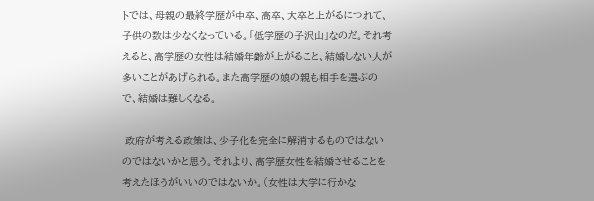トでは、母親の最終学歴が中卒、高卒、大卒と上がるにつれて、子供の数は少なくなっている。「低学歴の子沢山」なのだ。それ考えると、高学歴の女性は結婚年齢が上がること、結婚しない人が多いことがあげられる。また高学歴の娘の親も相手を選ぶので、結婚は難しくなる。

 政府が考える政策は、少子化を完全に解消するものではないのではないかと思う。それより、高学歴女性を結婚させることを考えたほうがいいのではないか。(女性は大学に行かな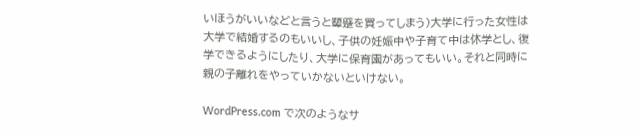いほうがいいなどと言うと顰蹙を買ってしまう)大学に行った女性は大学で結婚するのもいいし、子供の妊娠中や子育て中は休学とし、復学できるようにしたり、大学に保育園があってもいい。それと同時に親の子離れをやっていかないといけない。

WordPress.com で次のようなサ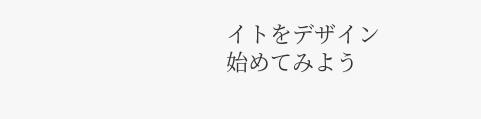イトをデザイン
始めてみよう